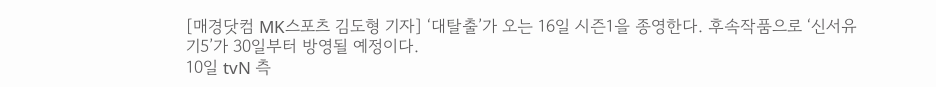[매경닷컴 MK스포츠 김도형 기자] ‘대탈출’가 오는 16일 시즌1을 종영한다. 후속작품으로 ‘신서유기5’가 30일부터 방영될 예정이다.
10일 tvN 측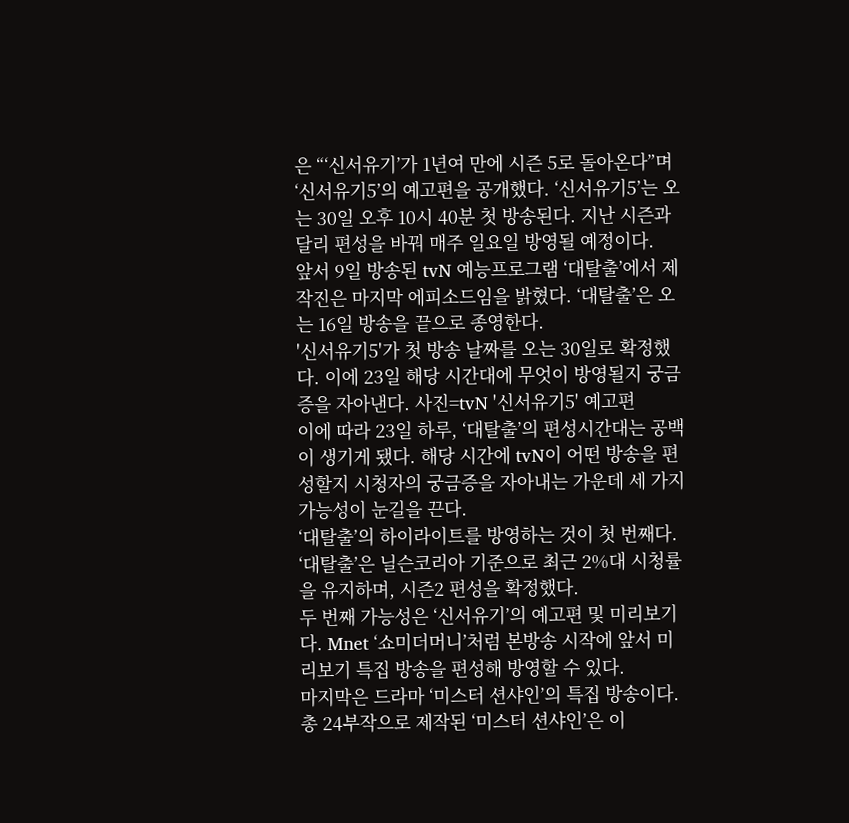은 “‘신서유기’가 1년여 만에 시즌 5로 돌아온다”며 ‘신서유기5’의 예고편을 공개했다. ‘신서유기5’는 오는 30일 오후 10시 40분 첫 방송된다. 지난 시즌과 달리 편성을 바꿔 매주 일요일 방영될 예정이다.
앞서 9일 방송된 tvN 예능프로그램 ‘대탈출’에서 제작진은 마지막 에피소드임을 밝혔다. ‘대탈출’은 오는 16일 방송을 끝으로 종영한다.
'신서유기5'가 첫 방송 날짜를 오는 30일로 확정했다. 이에 23일 해당 시간대에 무엇이 방영될지 궁금증을 자아낸다. 사진=tvN '신서유기5' 예고편
이에 따라 23일 하루, ‘대탈출’의 편성시간대는 공백이 생기게 됐다. 해당 시간에 tvN이 어떤 방송을 편성할지 시청자의 궁금증을 자아내는 가운데 세 가지 가능성이 눈길을 끈다.
‘대탈출’의 하이라이트를 방영하는 것이 첫 번째다. ‘대탈출’은 닐슨코리아 기준으로 최근 2%대 시청률을 유지하며, 시즌2 편성을 확정했다.
두 번째 가능성은 ‘신서유기’의 예고편 및 미리보기다. Mnet ‘쇼미더머니’처럼 본방송 시작에 앞서 미리보기 특집 방송을 편성해 방영할 수 있다.
마지막은 드라마 ‘미스터 션샤인’의 특집 방송이다. 총 24부작으로 제작된 ‘미스터 션샤인’은 이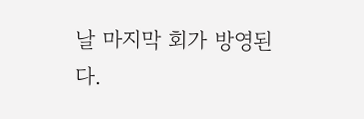날 마지막 회가 방영된다.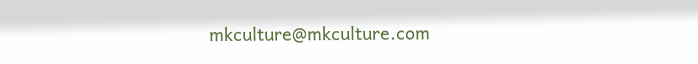mkculture@mkculture.com